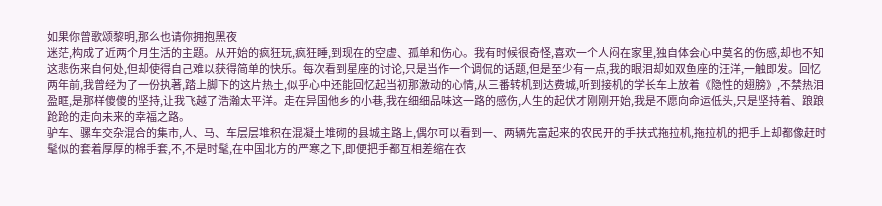如果你曾歌颂黎明,那么也请你拥抱黑夜
迷茫,构成了近两个月生活的主题。从开始的疯狂玩,疯狂睡,到现在的空虚、孤单和伤心。我有时候很奇怪,喜欢一个人闷在家里,独自体会心中莫名的伤感,却也不知这悲伤来自何处,但却使得自己难以获得简单的快乐。每次看到星座的讨论,只是当作一个调侃的话题,但是至少有一点,我的眼泪却如双鱼座的汪洋,一触即发。回忆两年前,我曾经为了一份执著,踏上脚下的这片热土,似乎心中还能回忆起当初那激动的心情,从三番转机到达费城,听到接机的学长车上放着《隐性的翅膀》,不禁热泪盈眶,是那样傻傻的坚持,让我飞越了浩瀚太平洋。走在异国他乡的小巷,我在细细品味这一路的感伤,人生的起伏才刚刚开始,我是不愿向命运低头,只是坚持着、踉踉跄跄的走向未来的幸福之路。
驴车、骡车交杂混合的集市,人、马、车层层堆积在混凝土堆砌的县城主路上,偶尔可以看到一、两辆先富起来的农民开的手扶式拖拉机,拖拉机的把手上却都像赶时髦似的套着厚厚的棉手套,不,不是时髦,在中国北方的严寒之下,即便把手都互相差缩在衣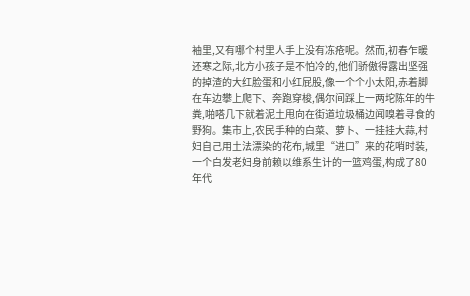袖里,又有哪个村里人手上没有冻疮呢。然而,初春乍暖还寒之际,北方小孩子是不怕冷的,他们骄傲得露出坚强的掉渣的大红脸蛋和小红屁股,像一个个小太阳,赤着脚在车边攀上爬下、奔跑穿梭,偶尔间踩上一两坨陈年的牛粪,啪嗒几下就着泥土甩向在街道垃圾桶边闻嗅着寻食的野狗。集市上,农民手种的白菜、萝卜、一挂挂大蒜,村妇自己用土法漂染的花布,城里“进口”来的花哨时装,一个白发老妇身前赖以维系生计的一篮鸡蛋,构成了80年代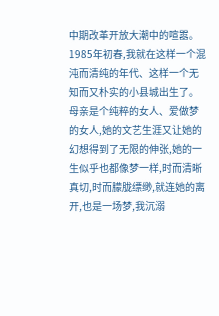中期改革开放大潮中的喧嚣。1985年初春,我就在这样一个混沌而清纯的年代、这样一个无知而又朴实的小县城出生了。
母亲是个纯粹的女人、爱做梦的女人,她的文艺生涯又让她的幻想得到了无限的伸张,她的一生似乎也都像梦一样,时而清晰真切,时而朦胧缥缈,就连她的离开,也是一场梦,我沉溺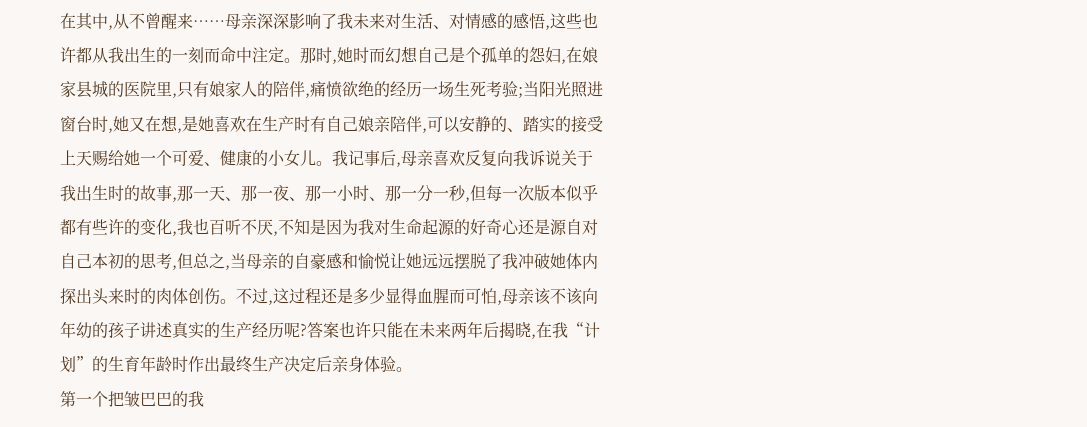在其中,从不曾醒来……母亲深深影响了我未来对生活、对情感的感悟,这些也许都从我出生的一刻而命中注定。那时,她时而幻想自己是个孤单的怨妇,在娘家县城的医院里,只有娘家人的陪伴,痛愤欲绝的经历一场生死考验;当阳光照进窗台时,她又在想,是她喜欢在生产时有自己娘亲陪伴,可以安静的、踏实的接受上天赐给她一个可爱、健康的小女儿。我记事后,母亲喜欢反复向我诉说关于我出生时的故事,那一天、那一夜、那一小时、那一分一秒,但每一次版本似乎都有些许的变化,我也百听不厌,不知是因为我对生命起源的好奇心还是源自对自己本初的思考,但总之,当母亲的自豪感和愉悦让她远远摆脱了我冲破她体内探出头来时的肉体创伤。不过,这过程还是多少显得血腥而可怕,母亲该不该向年幼的孩子讲述真实的生产经历呢?答案也许只能在未来两年后揭晓,在我“计划”的生育年龄时作出最终生产决定后亲身体验。
第一个把皱巴巴的我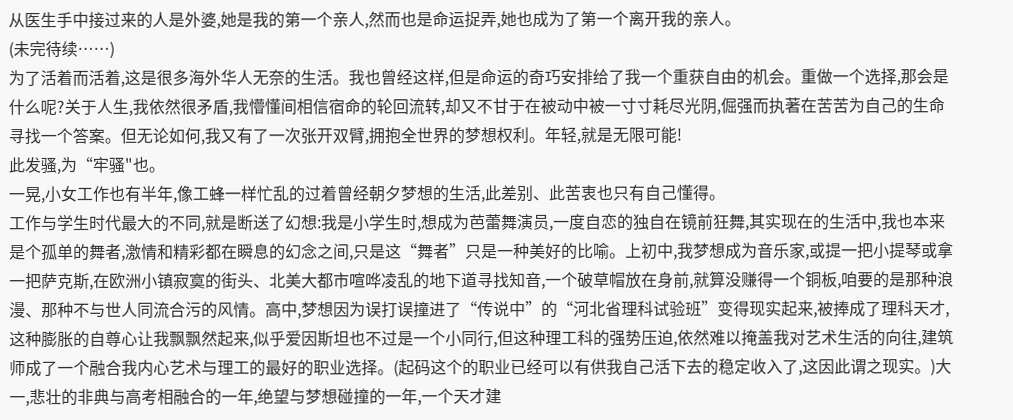从医生手中接过来的人是外婆,她是我的第一个亲人,然而也是命运捉弄,她也成为了第一个离开我的亲人。
(未完待续……)
为了活着而活着,这是很多海外华人无奈的生活。我也曾经这样,但是命运的奇巧安排给了我一个重获自由的机会。重做一个选择,那会是什么呢?关于人生,我依然很矛盾,我懵懂间相信宿命的轮回流转,却又不甘于在被动中被一寸寸耗尽光阴,倔强而执著在苦苦为自己的生命寻找一个答案。但无论如何,我又有了一次张开双臂,拥抱全世界的梦想权利。年轻,就是无限可能!
此发骚,为“牢骚"也。
一晃,小女工作也有半年,像工蜂一样忙乱的过着曾经朝夕梦想的生活,此差别、此苦衷也只有自己懂得。
工作与学生时代最大的不同,就是断送了幻想:我是小学生时,想成为芭蕾舞演员,一度自恋的独自在镜前狂舞,其实现在的生活中,我也本来是个孤单的舞者,激情和精彩都在瞬息的幻念之间,只是这“舞者”只是一种美好的比喻。上初中,我梦想成为音乐家,或提一把小提琴或拿一把萨克斯,在欧洲小镇寂寞的街头、北美大都市喧哗凌乱的地下道寻找知音,一个破草帽放在身前,就算没赚得一个铜板,咱要的是那种浪漫、那种不与世人同流合污的风情。高中,梦想因为误打误撞进了“传说中”的“河北省理科试验班”变得现实起来,被捧成了理科天才,这种膨胀的自尊心让我飘飘然起来,似乎爱因斯坦也不过是一个小同行,但这种理工科的强势压迫,依然难以掩盖我对艺术生活的向往,建筑师成了一个融合我内心艺术与理工的最好的职业选择。(起码这个的职业已经可以有供我自己活下去的稳定收入了,这因此谓之现实。)大一,悲壮的非典与高考相融合的一年,绝望与梦想碰撞的一年,一个天才建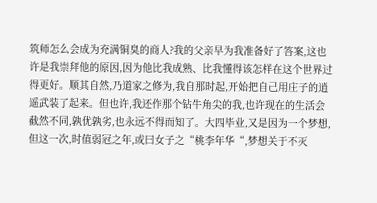筑师怎么会成为充满铜臭的商人?我的父亲早为我准备好了答案,这也许是我崇拜他的原因,因为他比我成熟、比我懂得该怎样在这个世界过得更好。顺其自然,乃道家之修为,我自那时起,开始把自己用庄子的逍遥武装了起来。但也许,我还作那个钻牛角尖的我,也许现在的生活会截然不同,孰优孰劣,也永远不得而知了。大四毕业,又是因为一个梦想,但这一次,时值弱冠之年,或曰女子之“桃李年华“,梦想关于不灭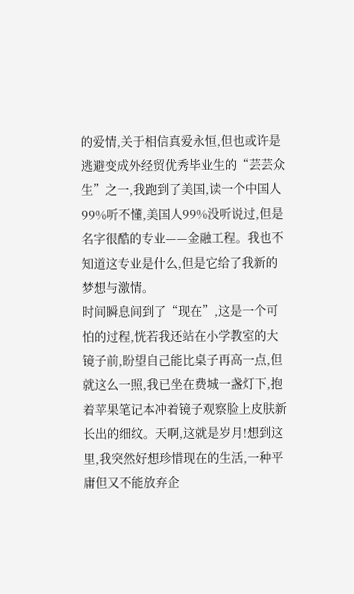的爱情,关于相信真爱永恒,但也或许是逃避变成外经贸优秀毕业生的“芸芸众生”之一,我跑到了美国,读一个中国人99%听不懂,美国人99%没听说过,但是名字很酷的专业——金融工程。我也不知道这专业是什么,但是它给了我新的梦想与激情。
时间瞬息间到了“现在”,这是一个可怕的过程,恍若我还站在小学教室的大镜子前,盼望自己能比桌子再高一点,但就这么一照,我已坐在费城一盏灯下,抱着苹果笔记本冲着镜子观察脸上皮肤新长出的细纹。天啊,这就是岁月!想到这里,我突然好想珍惜现在的生活,一种平庸但又不能放弃企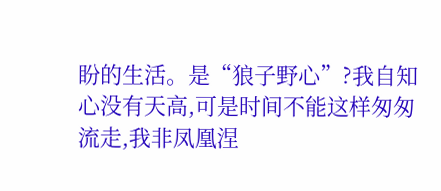盼的生活。是“狼子野心”?我自知心没有天高,可是时间不能这样匆匆流走,我非凤凰涅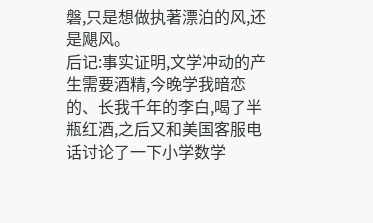磐,只是想做执著漂泊的风,还是飓风。
后记:事实证明,文学冲动的产生需要酒精,今晚学我暗恋的、长我千年的李白,喝了半瓶红酒,之后又和美国客服电话讨论了一下小学数学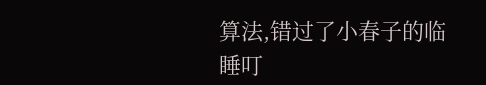算法,错过了小春子的临睡叮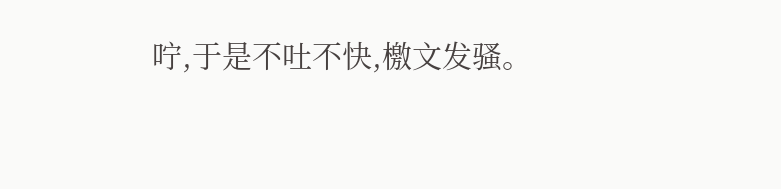咛,于是不吐不快,檄文发骚。